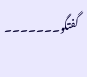گفتگو۔۔۔۔۔۔۔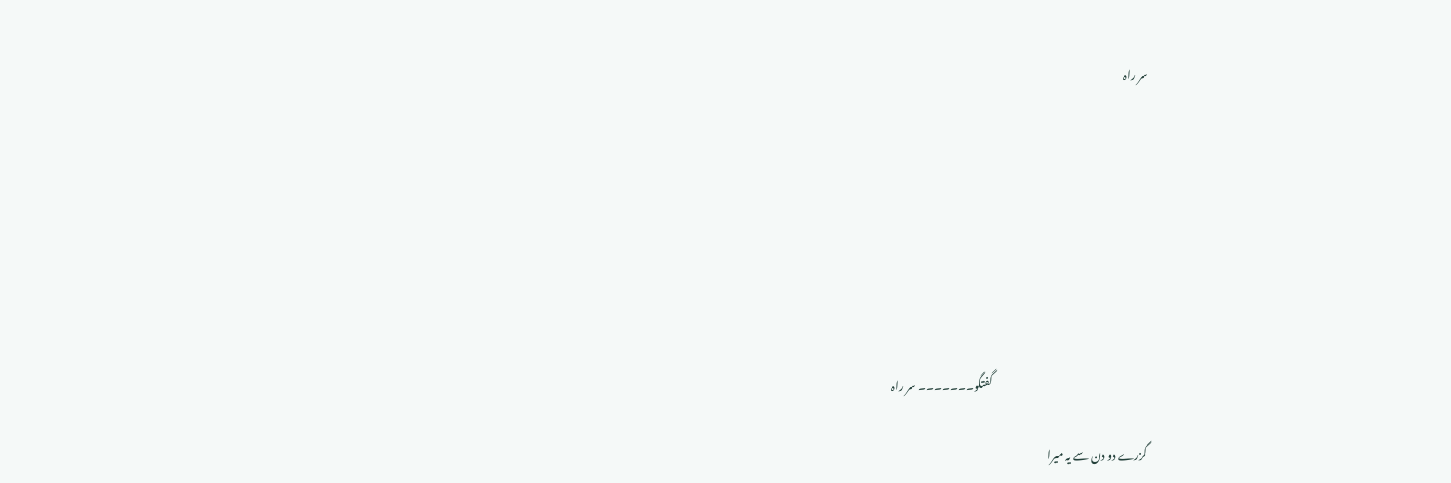سر راہ








                                                                        گفتگو۔۔۔۔۔۔۔ سر راہ

گزرے دو دن سے یہ میرا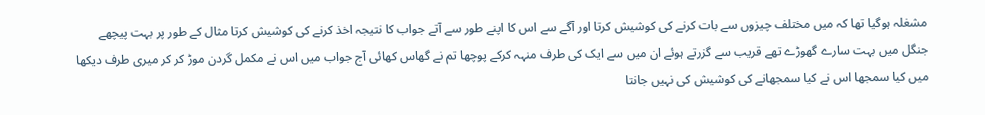مشغلہ ہوگیا تھا کہ میں مختلف چیزوں سے بات کرنے کی کوشیش کرتا اور آگے سے اس کا اپنے طور سے آتے جواب کا نتیجہ اخذ کرنے کی کوشیش کرتا مثال کے طور پر بہت پیچھے جنگل میں بہت سارے گھوڑے تھے قریب سے گزرتے ہوئے ان میں سے ایک کی طرف منہہ کرکے پوچھا تم نے گھاس کھائی آج جواب میں اس نے مکمل گردن موڑ کر کر میری طرف دیکھا میں کیا سمجھا اس نے کیا سمجھانے کی کوشیش کی نہیں جانتا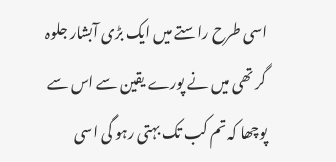اسی طرح راستے میں ایک بڑی آبشار جلوہ گر تھی میں نے پورے یقین سے اس سے پوچھا کہ تم کب تک بہتی رہو گی اسی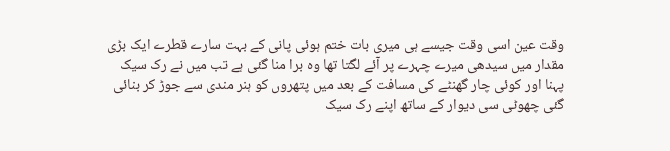وقت عین اسی وقت جیسے ہی میری بات ختم ہوئی پانی کے بہت سارے قطرے ایک بڑی مقدار میں سیدھی میرے چہرے پر آئے لگتا تھا وہ برا منا گئی ہے تب میں نے رک سیک پہنا اور کوئی چار گھنٹے کی مسافت کے بعد میں پتھروں کو ہنر مندی سے جوڑ کر بنائی گئی چھوٹی سی دیوار کے ساتھ اپنے رک سیک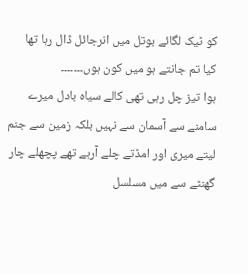کو ٹیک لگائے بوتل میں انرجائل ڈال رہا تھا
کیا تم جانتے ہو میں کون ہوں۔۔۔۔۔۔۔
ہوا تیز چل رہی تھی کالے سیاہ بادل میرے سامنے سے آسمان سے نہیں بلکہ زمین سے جنم لیتے میری اور امڈتے چلے آرہے تھے پچھلے چار گھنٹے سے میں مسلسل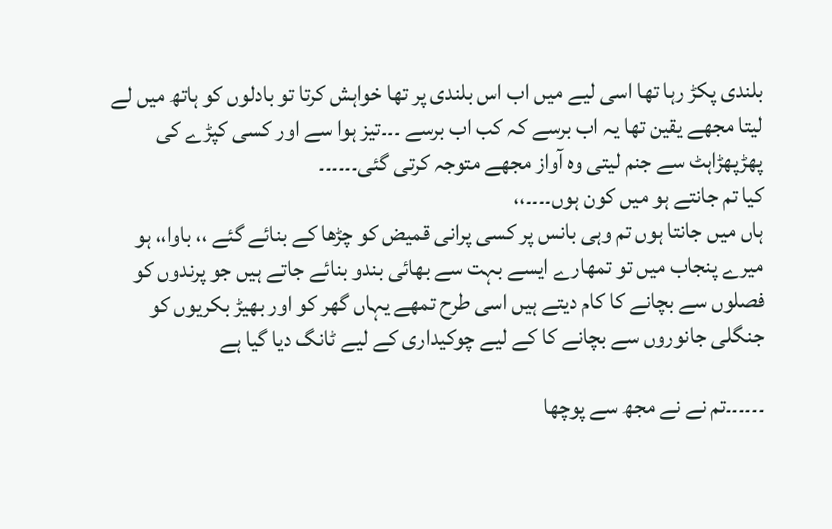بلندی پکڑ رہا تھا اسی لیے میں اب اس بلندی پر تھا خواہش کرتا تو بادلوں کو ہاتھ میں لے لیتا مجھے یقین تھا یہ اب برسے کہ کب اب برسے ۔۔۔تیز ہوا سے اور کسی کپڑے کی پھڑپھڑاہٹ سے جنم لیتی وہ آواز مجھے متوجہ کرتی گئی۔۔۔۔۔۔
کیا تم جانتے ہو میں کون ہوں۔۔۔۔،،
ہاں میں جانتا ہوں تم وہی بانس پر کسی پرانی قمیض کو چڑھا کے بنائے گئے ،، باوا،، ہو میرے پنجاب میں تو تمھارے ایسے بہت سے بھائی بندو بنائے جاتے ہیں جو پرندوں کو فصلوں سے بچانے کا کام دیتے ہیں اسی طرح تمھے یہاں گھر کو اور بھیڑ بکریوں کو جنگلی جانوروں سے بچانے کا کے لیے چوکیداری کے لیے ٹانگ دیا گیا ہے

۔۔۔۔۔۔تم نے نے مجھ سے پوچھا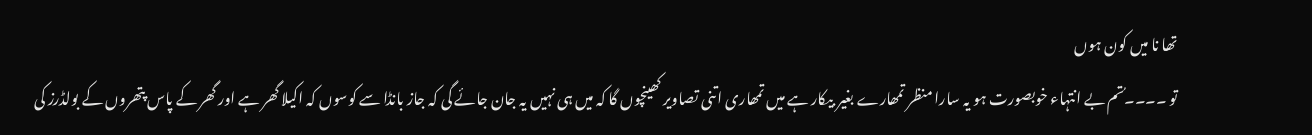تھا نا میں کون ہوں
تو ۔۔۔۔ُتم بے انتہاء خوبصورت ہو یہ سارا منظر تمھارے بغیر بیکار ہے میں تمھاری اتنی تصاویر کھینچوں گا کہ میں ہی نہیں یہ جان جائے گی کہ جاز بانڈا سے کوسوں کہ اکیلا گھر ہے اور گھر کے پاس پتھروں کے بولڈرز کی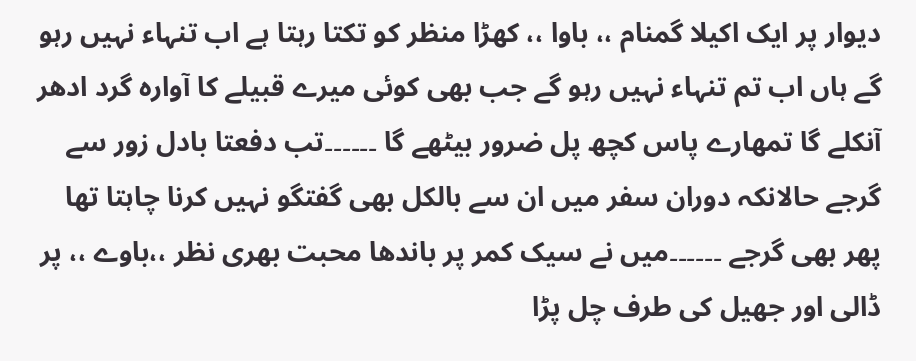دیوار پر ایک اکیلا گمنام ،، باوا ،، کھڑا منظر کو تکتا رہتا ہے اب تنہاء نہیں رہو گے ہاں اب تم تنہاء نہیں رہو گے جب بھی کوئی میرے قبیلے کا آوارہ گرد ادھر آنکلے گا تمھارے پاس کچھ پل ضرور بیٹھے گا ۔۔۔۔۔۔تب دفعتا بادل زور سے گرجے حالانکہ دوران سفر میں ان سے بالکل بھی گفتگو نہیں کرنا چاہتا تھا پھر بھی گرجے ۔۔۔۔۔۔میں نے سیک کمر پر باندھا محبت بھری نظر ،،باوے ،، پر ڈالی اور جھیل کی طرف چل پڑا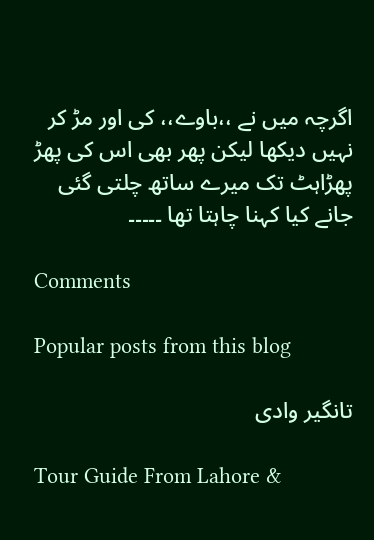اگرچہ میں نے ،،باوے،، کی اور مڑ کر نہیں دیکھا لیکن پھر بھی اس کی پھڑ پھڑاہٹ تک میرے ساتھ چلتی گئی جانے کیا کہنا چاہتا تھا ۔۔۔۔۔

Comments

Popular posts from this blog

تانگیر وادی

Tour Guide From Lahore &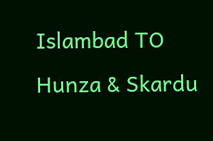Islambad TO Hunza & Skardu